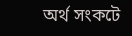অর্থ সংকটে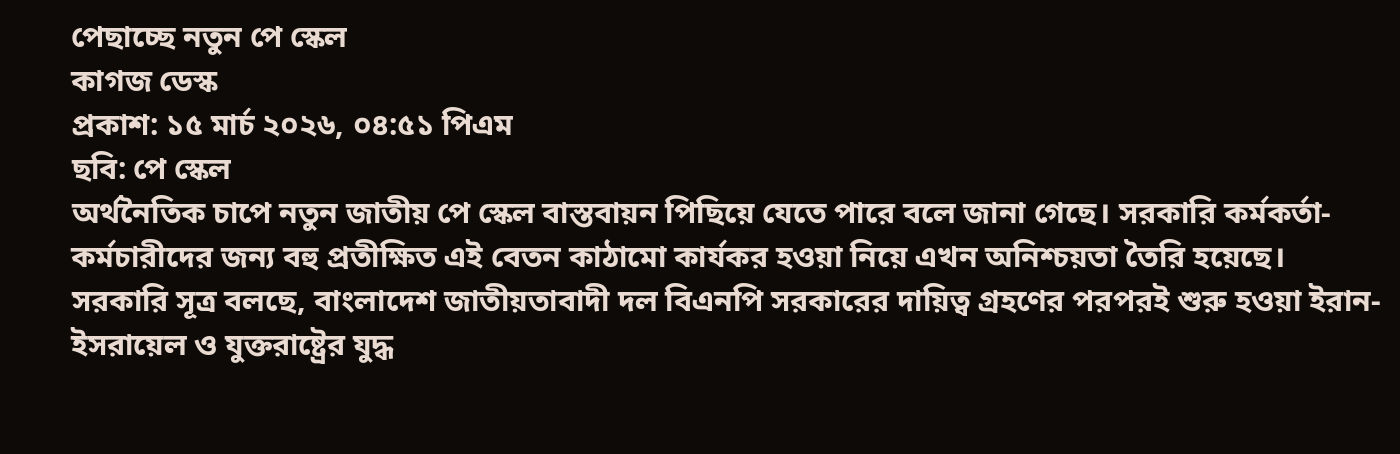পেছাচ্ছে নতুন পে স্কেল
কাগজ ডেস্ক
প্রকাশ: ১৫ মার্চ ২০২৬, ০৪:৫১ পিএম
ছবি: পে স্কেল
অর্থনৈতিক চাপে নতুন জাতীয় পে স্কেল বাস্তবায়ন পিছিয়ে যেতে পারে বলে জানা গেছে। সরকারি কর্মকর্তা-কর্মচারীদের জন্য বহু প্রতীক্ষিত এই বেতন কাঠামো কার্যকর হওয়া নিয়ে এখন অনিশ্চয়তা তৈরি হয়েছে।
সরকারি সূত্র বলছে, বাংলাদেশ জাতীয়তাবাদী দল বিএনপি সরকারের দায়িত্ব গ্রহণের পরপরই শুরু হওয়া ইরান-ইসরায়েল ও যুক্তরাষ্ট্রের যুদ্ধ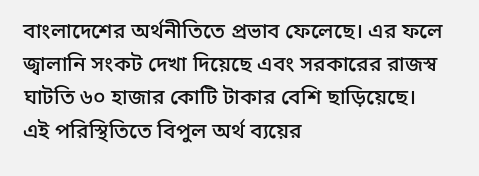বাংলাদেশের অর্থনীতিতে প্রভাব ফেলেছে। এর ফলে জ্বালানি সংকট দেখা দিয়েছে এবং সরকারের রাজস্ব ঘাটতি ৬০ হাজার কোটি টাকার বেশি ছাড়িয়েছে।
এই পরিস্থিতিতে বিপুল অর্থ ব্যয়ের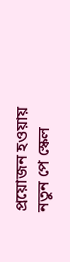প্রয়োজন হওয়ায় নতুন পে স্কেল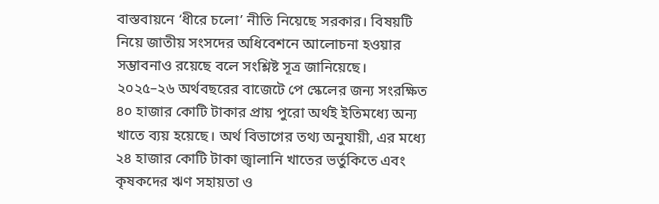বাস্তবায়নে ‘ধীরে চলো’ নীতি নিয়েছে সরকার। বিষয়টি নিয়ে জাতীয় সংসদের অধিবেশনে আলোচনা হওয়ার সম্ভাবনাও রয়েছে বলে সংশ্লিষ্ট সূত্র জানিয়েছে।
২০২৫–২৬ অর্থবছরের বাজেটে পে স্কেলের জন্য সংরক্ষিত ৪০ হাজার কোটি টাকার প্রায় পুরো অর্থই ইতিমধ্যে অন্য খাতে ব্যয় হয়েছে। অর্থ বিভাগের তথ্য অনুযায়ী, এর মধ্যে ২৪ হাজার কোটি টাকা জ্বালানি খাতের ভর্তুকিতে এবং কৃষকদের ঋণ সহায়তা ও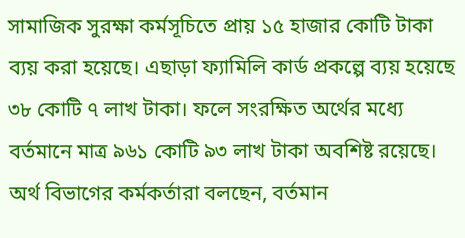সামাজিক সুরক্ষা কর্মসূচিতে প্রায় ১৫ হাজার কোটি টাকা ব্যয় করা হয়েছে। এছাড়া ফ্যামিলি কার্ড প্রকল্পে ব্যয় হয়েছে ৩৮ কোটি ৭ লাখ টাকা। ফলে সংরক্ষিত অর্থের মধ্যে বর্তমানে মাত্র ৯৬১ কোটি ৯৩ লাখ টাকা অবশিষ্ট রয়েছে।
অর্থ বিভাগের কর্মকর্তারা বলছেন, বর্তমান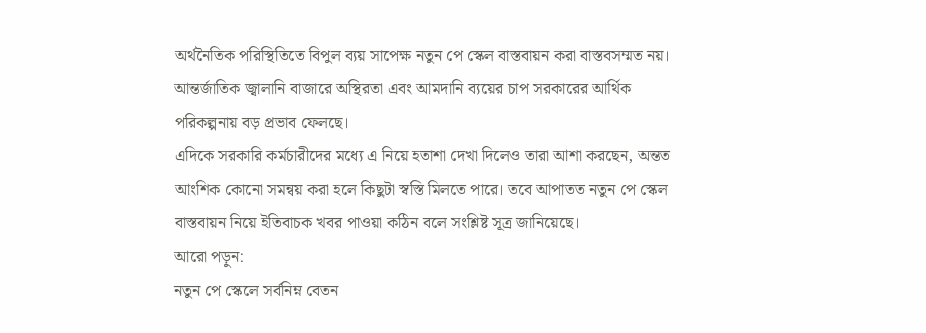অর্থনৈতিক পরিস্থিতিতে বিপুল ব্যয় সাপেক্ষ নতুন পে স্কেল বাস্তবায়ন করা বাস্তবসম্মত নয়। আন্তর্জাতিক জ্বালানি বাজারে অস্থিরতা এবং আমদানি ব্যয়ের চাপ সরকারের আর্থিক পরিকল্পনায় বড় প্রভাব ফেলছে।
এদিকে সরকারি কর্মচারীদের মধ্যে এ নিয়ে হতাশা দেখা দিলেও তারা আশা করছেন, অন্তত আংশিক কোনো সমন্বয় করা হলে কিছুটা স্বস্তি মিলতে পারে। তবে আপাতত নতুন পে স্কেল বাস্তবায়ন নিয়ে ইতিবাচক খবর পাওয়া কঠিন বলে সংশ্লিষ্ট সূত্র জানিয়েছে।
আরো পড়ুন:
নতুন পে স্কেলে সর্বনিম্ন বেতন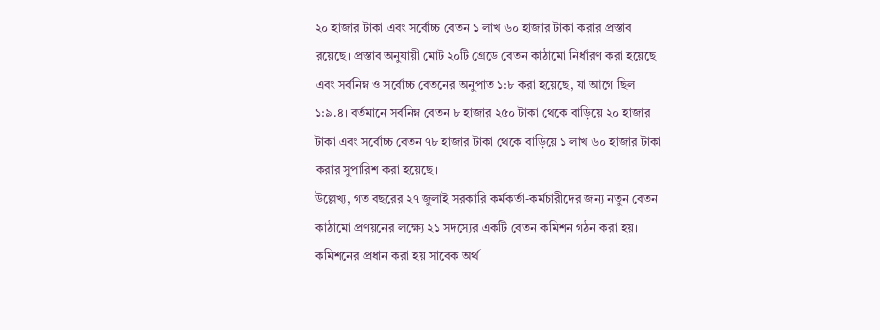২০ হাজার টাকা এবং সর্বোচ্চ বেতন ১ লাখ ৬০ হাজার টাকা করার প্রস্তাব রয়েছে। প্রস্তাব অনুযায়ী মোট ২০টি গ্রেডে বেতন কাঠামো নির্ধারণ করা হয়েছে এবং সর্বনিম্ন ও সর্বোচ্চ বেতনের অনুপাত ১:৮ করা হয়েছে, যা আগে ছিল ১:৯.৪। বর্তমানে সর্বনিম্ন বেতন ৮ হাজার ২৫০ টাকা থেকে বাড়িয়ে ২০ হাজার টাকা এবং সর্বোচ্চ বেতন ৭৮ হাজার টাকা থেকে বাড়িয়ে ১ লাখ ৬০ হাজার টাকা করার সুপারিশ করা হয়েছে।
উল্লেখ্য, গত বছরের ২৭ জুলাই সরকারি কর্মকর্তা-কর্মচারীদের জন্য নতুন বেতন কাঠামো প্রণয়নের লক্ষ্যে ২১ সদস্যের একটি বেতন কমিশন গঠন করা হয়। কমিশনের প্রধান করা হয় সাবেক অর্থ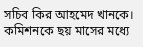সচিব কির আহমেদ খানকে। কমিশনকে ছয় মাসের মধ্যে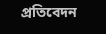প্রতিবেদন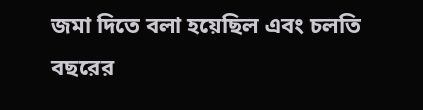জমা দিতে বলা হয়েছিল এবং চলতি বছরের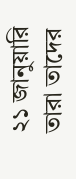২১ জানুয়ারি তারা তাদের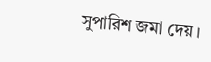সুপারিশ জমা দেয়।